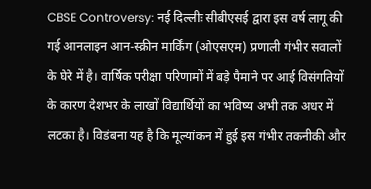CBSE Controversy: नई दिल्लीः सीबीएसई द्वारा इस वर्ष लागू की गई आनलाइन आन-स्क्रीन मार्किंग (ओएसएम) प्रणाली गंभीर सवालों के घेरे में है। वार्षिक परीक्षा परिणामों में बड़े पैमाने पर आई विसंगतियों के कारण देशभर के लाखों विद्यार्थियों का भविष्य अभी तक अधर में लटका है। विडंबना यह है कि मूल्यांकन में हुई इस गंभीर तकनीकी और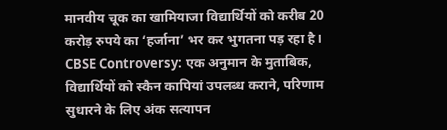मानवीय चूक का खामियाजा विद्यार्थियों को करीब 20 करोड़ रुपये का ‘हर्जाना’ भर कर भुगतना पड़ रहा है।
CBSE Controversy: एक अनुमान के मुताबिक, विद्यार्थियों को स्कैन कापियां उपलब्ध कराने, परिणाम सुधारने के लिए अंक सत्यापन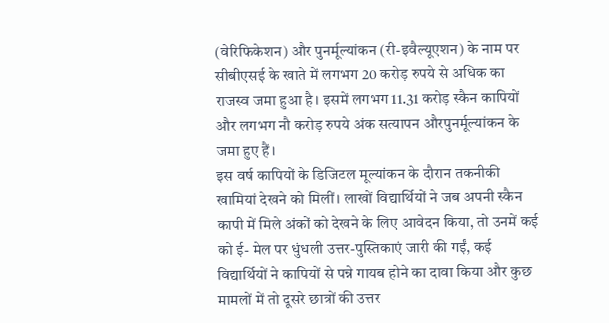(वेरिफिकेशन) और पुनर्मूल्यांकन (री-इवैल्यूएशन) के नाम पर सीबीएसई के खाते में लगभग 20 करोड़ रुपये से अधिक का राजस्व जमा हुआ है। इसमें लगभग 11.31 करोड़ स्कैन कापियों और लगभग नौ करोड़ रुपये अंक सत्यापन औरपुनर्मूल्यांकन के जमा हुए हैं।
इस वर्ष कापियों के डिजिटल मूल्यांकन के दौरान तकनीकी खामियां देखने को मिलीं। लाखों विद्यार्थियों ने जब अपनी स्कैन कापी में मिले अंकों को देखने के लिए आवेदन किया, तो उनमें कई को ई- मेल पर धुंधली उत्तर-पुस्तिकाएं जारी की गईं, कई विद्यार्थियों ने कापियों से पन्ने गायब होने का दावा किया और कुछ मामलों में तो दूसरे छात्रों की उत्तर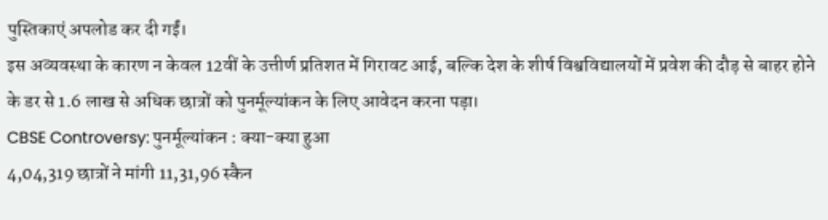पुस्तिकाएं अपलोड कर दी गईं।
इस अव्यवस्था के कारण न केवल 12वीं के उत्तीर्ण प्रतिशत में गिरावट आई, बल्कि देश के शीर्ष विश्वविद्यालयों में प्रवेश की दौड़ से बाहर होने के डर से 1.6 लाख से अधिक छात्रों को पुनर्मूल्यांकन के लिए आवेदन करना पड़ा।
CBSE Controversy: पुनर्मूल्यांकन : क्या-क्या हुआ
4,04,319 छात्रों ने मांगी 11,31,96 स्कैन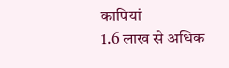कापियां
1.6 लाख से अधिक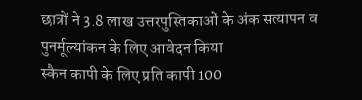छात्रों ने 3.8 लाख उत्तरपुस्तिकाओं के अंक सत्यापन व पुनर्मूल्यांकन के लिए आवेदन किया
स्कैन कापी के लिए प्रति कापी 100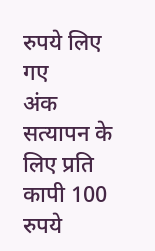रुपये लिए गए
अंक सत्यापन के लिए प्रति कापी 100 रुपये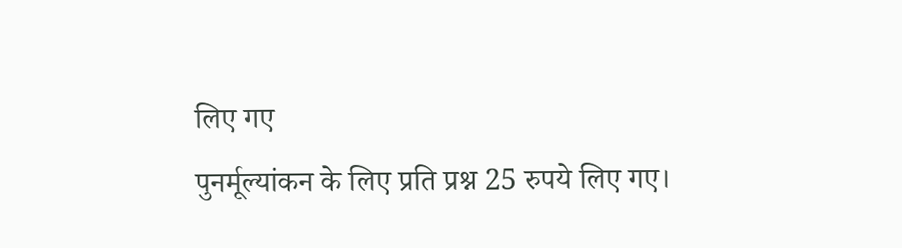लिए गए
पुनर्मूल्यांकन के लिए प्रति प्रश्न 25 रुपये लिए गए।